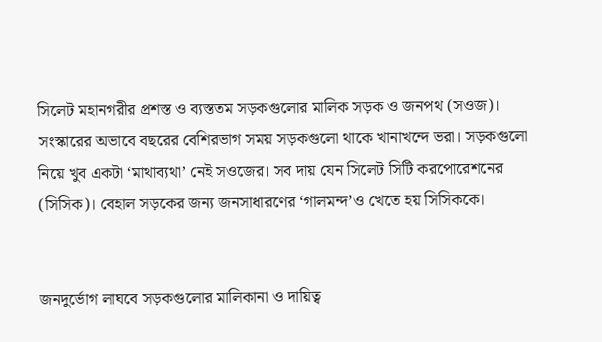সিলেট মহানগরীর প্রশস্ত ও ব্যস্ততম সড়কগুলোর মালিক সড়ক ও জনপথ (সওজ)। সংস্কারের অভাবে বছরের বেশিরভাগ সময় সড়কগুলো থাকে খানাখন্দে ভরা। সড়কগুলো নিয়ে খুব একটা ‘মাথাব্যথা’ নেই সওজের। সব দায় যেন সিলেট সিটি করপোরেশনের (সিসিক)। বেহাল সড়কের জন্য জনসাধারণের ‘গালমন্দ’ও খেতে হয় সিসিককে।


জনদুর্ভোগ লাঘবে সড়কগুলোর মালিকানা ও দায়িত্ব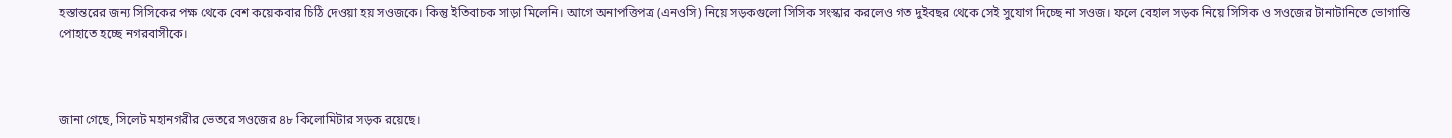হস্তান্তরের জন্য সিসিকের পক্ষ থেকে বেশ কয়েকবার চিঠি দেওয়া হয় সওজকে। কিন্তু ইতিবাচক সাড়া মিলেনি। আগে অনাপত্তিপত্র (এনওসি) নিয়ে সড়কগুলো সিসিক সংস্কার করলেও গত দুইবছর থেকে সেই সুযোগ দিচ্ছে না সওজ। ফলে বেহাল সড়ক নিয়ে সিসিক ও সওজের টানাটানিতে ভোগান্তি পোহাতে হচ্ছে নগরবাসীকে।



জানা গেছে, সিলেট মহানগরীর ভেতরে সওজের ৪৮ কিলোমিটার সড়ক রয়েছে।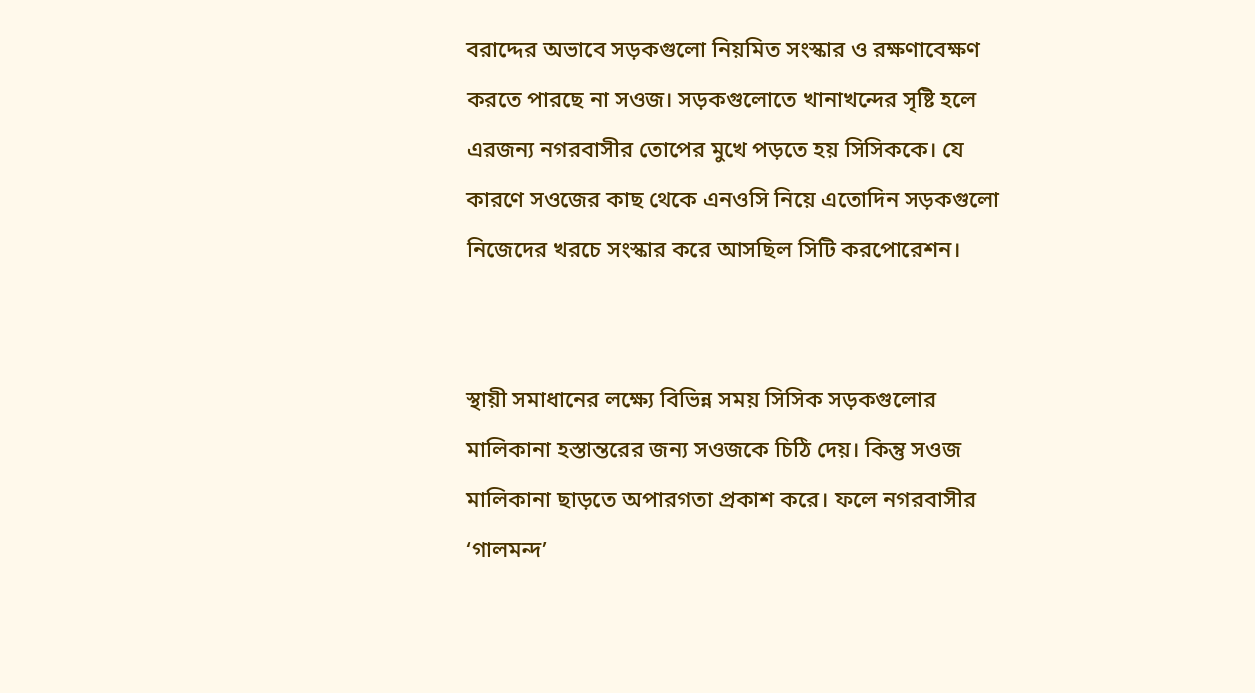বরাদ্দের অভাবে সড়কগুলো নিয়মিত সংস্কার ও রক্ষণাবেক্ষণ করতে পারছে না সওজ। সড়কগুলোতে খানাখন্দের সৃষ্টি হলে এরজন্য নগরবাসীর তোপের মুখে পড়তে হয় সিসিককে। যে কারণে সওজের কাছ থেকে এনওসি নিয়ে এতোদিন সড়কগুলো নিজেদের খরচে সংস্কার করে আসছিল সিটি করপোরেশন।


স্থায়ী সমাধানের লক্ষ্যে বিভিন্ন সময় সিসিক সড়কগুলোর মালিকানা হস্তান্তরের জন্য সওজকে চিঠি দেয়। কিন্তু সওজ মালিকানা ছাড়তে অপারগতা প্রকাশ করে। ফলে নগরবাসীর ‘গালমন্দ’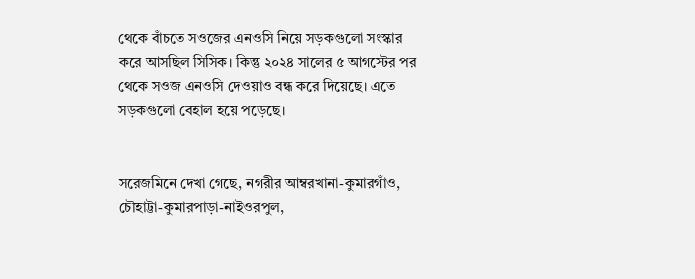থেকে বাঁচতে সওজের এনওসি নিয়ে সড়কগুলো সংস্কার করে আসছিল সিসিক। কিন্তু ২০২৪ সালের ৫ আগস্টের পর থেকে সওজ এনওসি দেওয়াও বন্ধ করে দিয়েছে। এতে সড়কগুলো বেহাল হয়ে পড়েছে।


সরেজমিনে দেখা গেছে, নগরীর আম্বরখানা-কুমারগাঁও, চৌহাট্টা-কুমারপাড়া-নাইওরপুল,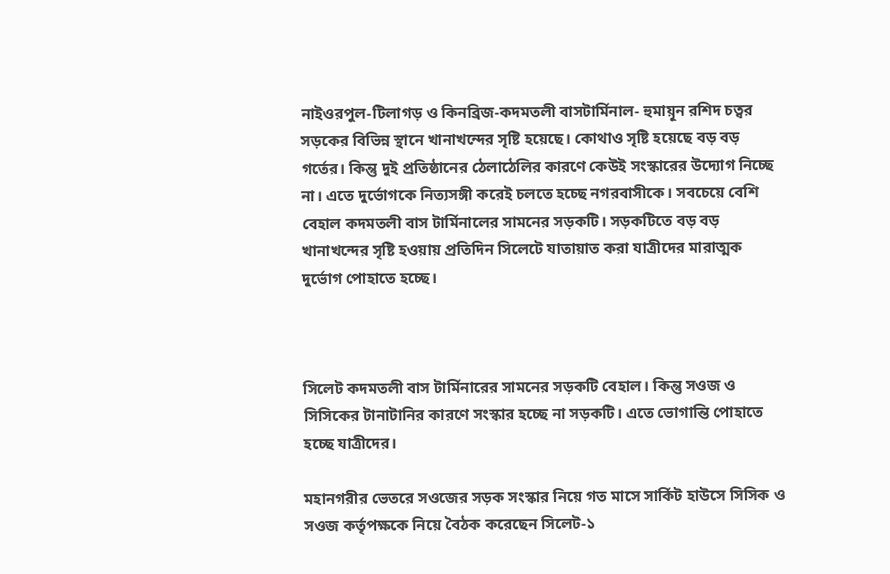নাইওরপুল-টিলাগড় ও কিনব্রিজ-কদমতলী বাসটার্মিনাল- হুমায়ূন রশিদ চত্বর সড়কের বিভিন্ন স্থানে খানাখন্দের সৃষ্টি হয়েছে। কোথাও সৃষ্টি হয়েছে বড় বড় গর্তের। কিন্তু দুই প্রতিষ্ঠানের ঠেলাঠেলির কারণে কেউই সংস্কারের উদ্যোগ নিচ্ছে না। এতে দুর্ভোগকে নিত্যসঙ্গী করেই চলতে হচ্ছে নগরবাসীকে। সবচেয়ে বেশি বেহাল কদমতলী বাস টার্মিনালের সামনের সড়কটি। সড়কটিতে বড় বড় খানাখন্দের সৃষ্টি হওয়ায় প্রতিদিন সিলেটে যাতায়াত করা যাত্রীদের মারাত্মক দুর্ভোগ পোহাতে হচ্ছে।



সিলেট কদমতলী বাস টার্মিনারের সামনের সড়কটি বেহাল। কিন্তু সওজ ও সিসিকের টানাটানির কারণে সংস্কার হচ্ছে না সড়কটি। এতে ভোগান্তি পোহাতে হচ্ছে যাত্রীদের।

মহানগরীর ভেতরে সওজের সড়ক সংস্কার নিয়ে গত মাসে সার্কিট হাউসে সিসিক ও সওজ কর্তৃপক্ষকে নিয়ে বৈঠক করেছেন সিলেট-১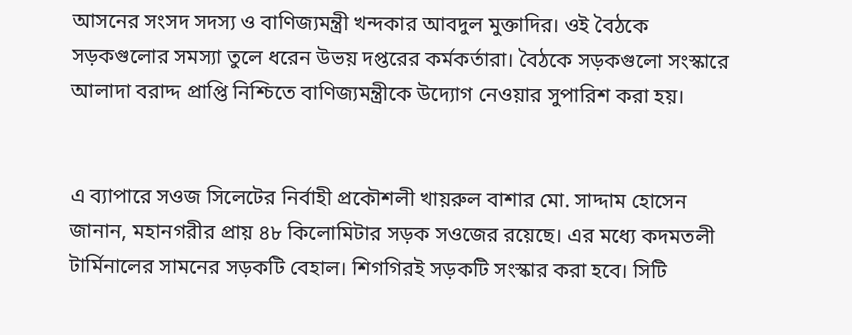আসনের সংসদ সদস্য ও বাণিজ্যমন্ত্রী খন্দকার আবদুল মুক্তাদির। ওই বৈঠকে সড়কগুলোর সমস্যা তুলে ধরেন উভয় দপ্তরের কর্মকর্তারা। বৈঠকে সড়কগুলো সংস্কারে আলাদা বরাদ্দ প্রাপ্তি নিশ্চিতে বাণিজ্যমন্ত্রীকে উদ্যোগ নেওয়ার সুপারিশ করা হয়।


এ ব্যাপারে সওজ সিলেটের নির্বাহী প্রকৌশলী খায়রুল বাশার মো. সাদ্দাম হোসেন জানান, মহানগরীর প্রায় ৪৮ কিলোমিটার সড়ক সওজের রয়েছে। এর মধ্যে কদমতলী টার্মিনালের সামনের সড়কটি বেহাল। শিগগিরই সড়কটি সংস্কার করা হবে। সিটি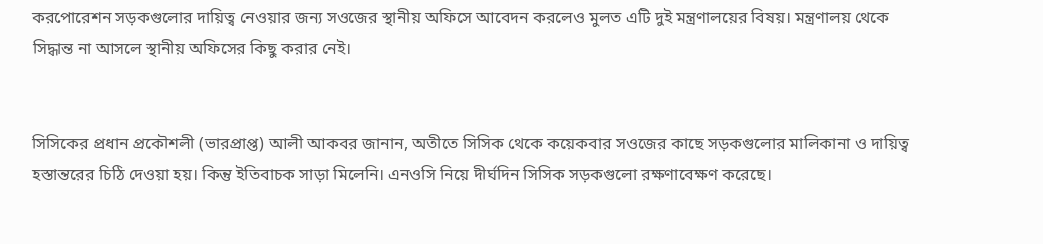করপোরেশন সড়কগুলোর দায়িত্ব নেওয়ার জন্য সওজের স্থানীয় অফিসে আবেদন করলেও মুলত এটি দুই মন্ত্রণালয়ের বিষয়। মন্ত্রণালয় থেকে সিদ্ধান্ত না আসলে স্থানীয় অফিসের কিছু করার নেই।


সিসিকের প্রধান প্রকৌশলী (ভারপ্রাপ্ত) আলী আকবর জানান, অতীতে সিসিক থেকে কয়েকবার সওজের কাছে সড়কগুলোর মালিকানা ও দায়িত্ব হস্তান্তরের চিঠি দেওয়া হয়। কিন্তু ইতিবাচক সাড়া মিলেনি। এনওসি নিয়ে দীর্ঘদিন সিসিক সড়কগুলো রক্ষণাবেক্ষণ করেছে।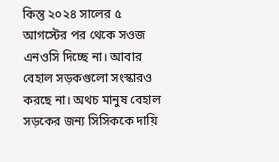কিন্তু ২০২৪ সালের ৫ আগস্টের পর থেকে সওজ এনওসি দিচ্ছে না। আবার বেহাল সড়কগুলো সংস্কারও করছে না। অথচ মানুষ বেহাল সড়কের জন্য সিসিককে দায়ি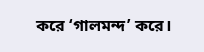করে ‘গালমন্দ’ করে।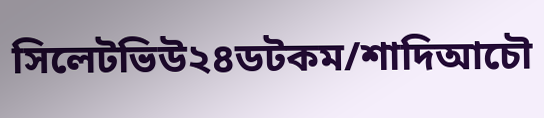সিলেটভিউ২৪ডটকম/শাদিআচৌ